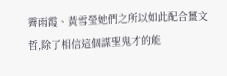霽雨霞、黃雪瑩她們之所以如此配合薑文哲,除了相信這個謀聖鬼才的能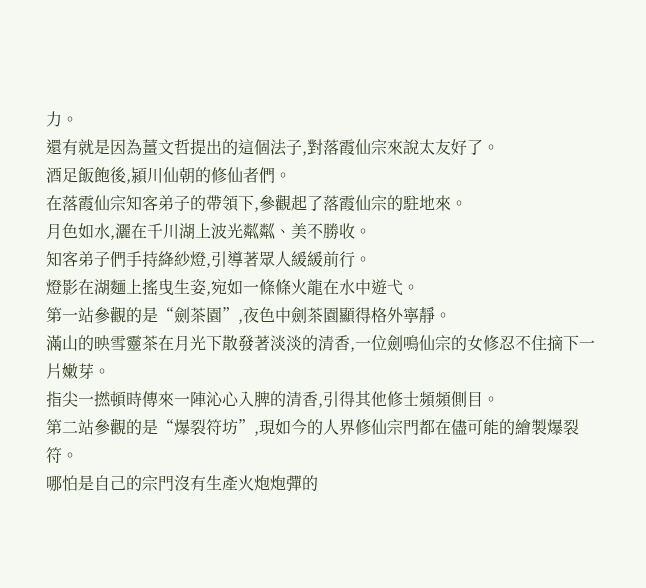力。
還有就是因為薑文哲提出的這個法子,對落霞仙宗來說太友好了。
酒足飯飽後,潁川仙朝的修仙者們。
在落霞仙宗知客弟子的帶領下,參觀起了落霞仙宗的駐地來。
月色如水,灑在千川湖上波光粼粼、美不勝收。
知客弟子們手持絳紗燈,引導著眾人緩緩前行。
燈影在湖麵上搖曳生姿,宛如一條條火龍在水中遊弋。
第一站參觀的是“劍茶園”,夜色中劍茶園顯得格外寧靜。
滿山的映雪靈茶在月光下散發著淡淡的清香,一位劍鳴仙宗的女修忍不住摘下一片嫩芽。
指尖一撚頓時傳來一陣沁心入脾的清香,引得其他修士頻頻側目。
第二站參觀的是“爆裂符坊”,現如今的人界修仙宗門都在儘可能的繪製爆裂符。
哪怕是自己的宗門沒有生產火炮炮彈的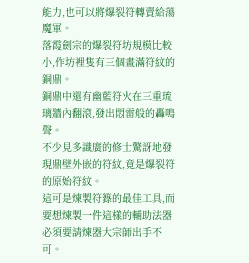能力,也可以將爆裂符轉賣給蕩魔軍。
落霞劍宗的爆裂符坊規模比較小,作坊裡隻有三個畫滿符紋的銅鼎。
銅鼎中還有幽藍符火在三重琉璃牆內翻滾,發出悶雷般的轟鳴聲。
不少見多識廣的修士驚訝地發現鼎壁外嵌的符紋,竟是爆裂符的原始符紋。
這可是煉製符籙的最佳工具,而要想煉製一件這樣的輔助法器必須要請煉器大宗師出手不可。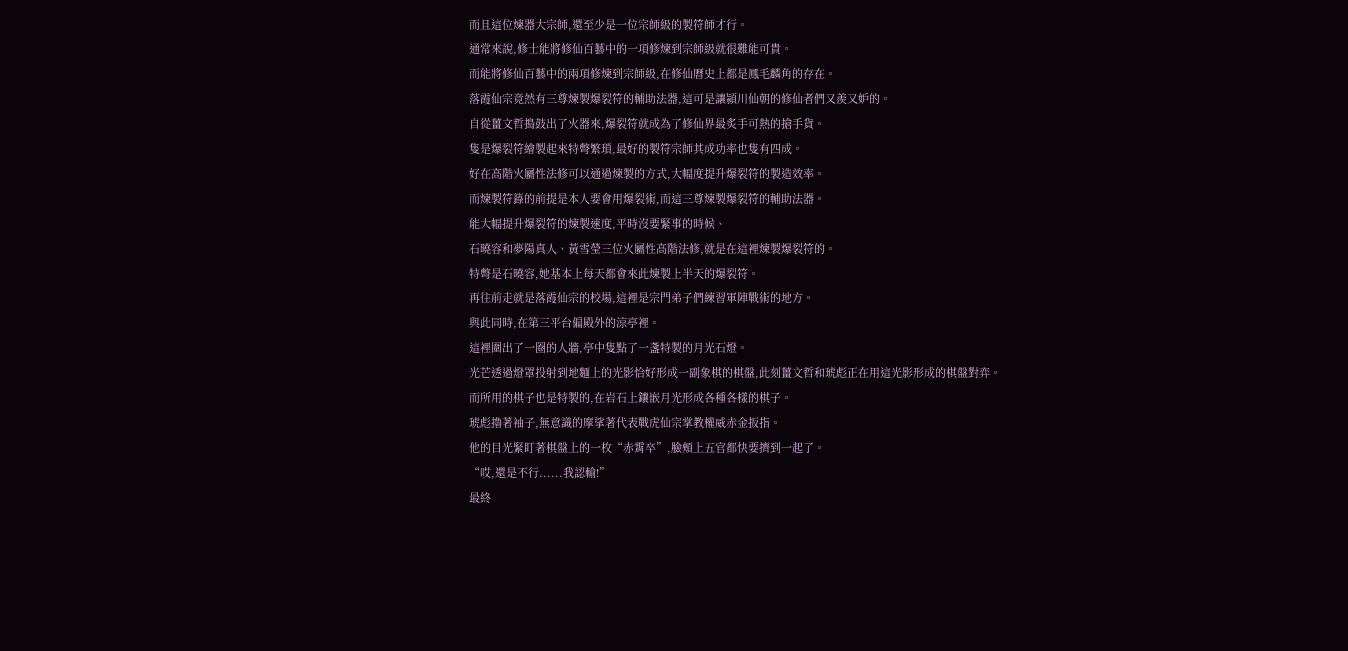而且這位煉器大宗師,還至少是一位宗師級的製符師才行。
通常來說,修士能將修仙百藝中的一項修煉到宗師級就很難能可貴。
而能將修仙百藝中的兩項修煉到宗師級,在修仙曆史上都是鳳毛麟角的存在。
落霞仙宗竟然有三尊煉製爆裂符的輔助法器,這可是讓潁川仙朝的修仙者們又羨又妒的。
自從薑文哲搗鼓出了火器來,爆裂符就成為了修仙界最炙手可熱的搶手貨。
隻是爆裂符繪製起來特彆繁瑣,最好的製符宗師其成功率也隻有四成。
好在高階火屬性法修可以通過煉製的方式,大幅度提升爆裂符的製造效率。
而煉製符籙的前提是本人要會用爆裂術,而這三尊煉製爆裂符的輔助法器。
能大幅提升爆裂符的煉製速度,平時沒要緊事的時候、
石曉容和夢陽真人、黃雪瑩三位火屬性高階法修,就是在這裡煉製爆裂符的。
特彆是石曉容,她基本上每天都會來此煉製上半天的爆裂符。
再往前走就是落霞仙宗的校場,這裡是宗門弟子們練習軍陣戰術的地方。
與此同時,在第三平台偏殿外的涼亭裡。
這裡圍出了一圈的人牆,亭中隻點了一盞特製的月光石燈。
光芒透過燈罩投射到地麵上的光影恰好形成一副象棋的棋盤,此刻薑文哲和琥彪正在用這光影形成的棋盤對弈。
而所用的棋子也是特製的,在岩石上鑲嵌月光形成各種各樣的棋子。
琥彪擼著袖子,無意識的摩挲著代表戰虎仙宗掌教權威赤金扳指。
他的目光緊盯著棋盤上的一枚“赤霄卒”,臉頰上五官都快要擠到一起了。
“哎,還是不行......我認輸!”
最終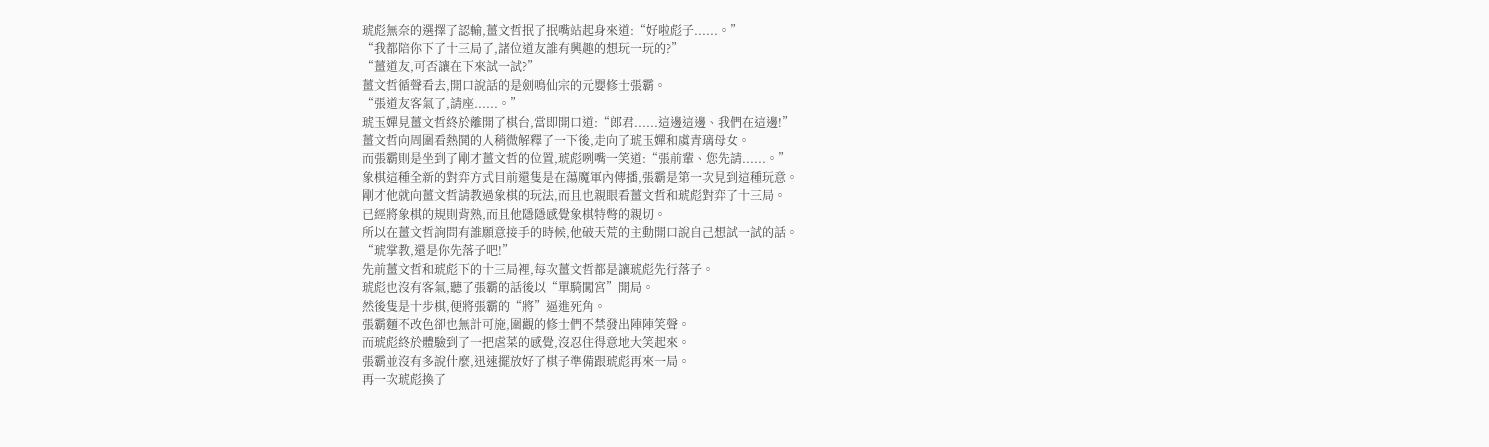琥彪無奈的選擇了認輸,薑文哲抿了抿嘴站起身來道:“好啦彪子......。”
“我都陪你下了十三局了,諸位道友誰有興趣的想玩一玩的?”
“薑道友,可否讓在下來試一試?”
薑文哲循聲看去,開口說話的是劍鳴仙宗的元嬰修士張霸。
“張道友客氣了,請座......。”
琥玉嬋見薑文哲終於離開了棋台,當即開口道:“郎君......這邊這邊、我們在這邊!”
薑文哲向周圍看熱鬨的人稍微解釋了一下後,走向了琥玉嬋和虞青璃母女。
而張霸則是坐到了剛才薑文哲的位置,琥彪咧嘴一笑道:“張前輩、您先請......。”
象棋這種全新的對弈方式目前還隻是在蕩魔軍內傳播,張霸是第一次見到這種玩意。
剛才他就向薑文哲請教過象棋的玩法,而且也親眼看薑文哲和琥彪對弈了十三局。
已經將象棋的規則背熟,而且他隱隱感覺象棋特彆的親切。
所以在薑文哲詢問有誰願意接手的時候,他破天荒的主動開口說自己想試一試的話。
“琥掌教,還是你先落子吧!”
先前薑文哲和琥彪下的十三局裡,每次薑文哲都是讓琥彪先行落子。
琥彪也沒有客氣,聽了張霸的話後以“單騎闖宮”開局。
然後隻是十步棋,便將張霸的“將”逼進死角。
張霸麵不改色卻也無計可施,圍觀的修士們不禁發出陣陣笑聲。
而琥彪終於體驗到了一把虐菜的感覺,沒忍住得意地大笑起來。
張霸並沒有多說什麼,迅速擺放好了棋子準備跟琥彪再來一局。
再一次琥彪換了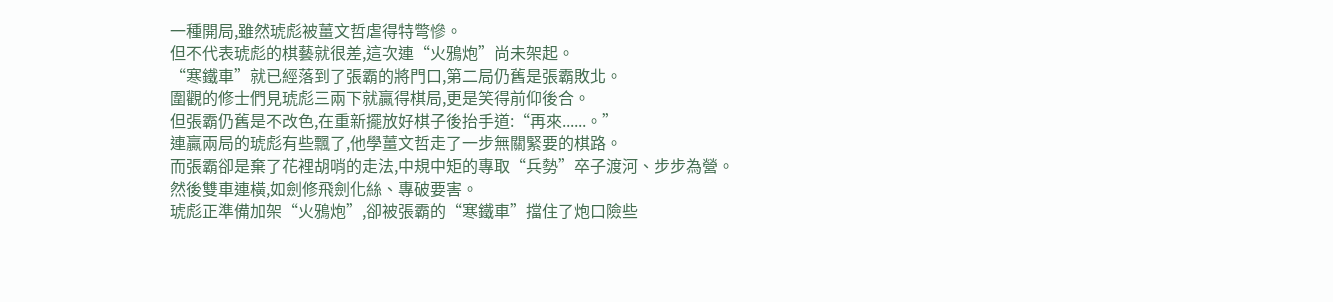一種開局,雖然琥彪被薑文哲虐得特彆慘。
但不代表琥彪的棋藝就很差,這次連“火鴉炮”尚未架起。
“寒鐵車”就已經落到了張霸的將門口,第二局仍舊是張霸敗北。
圍觀的修士們見琥彪三兩下就贏得棋局,更是笑得前仰後合。
但張霸仍舊是不改色,在重新擺放好棋子後抬手道:“再來......。”
連贏兩局的琥彪有些飄了,他學薑文哲走了一步無關緊要的棋路。
而張霸卻是棄了花裡胡哨的走法,中規中矩的專取“兵勢”卒子渡河、步步為營。
然後雙車連橫,如劍修飛劍化絲、專破要害。
琥彪正準備加架“火鴉炮”,卻被張霸的“寒鐵車”擋住了炮口險些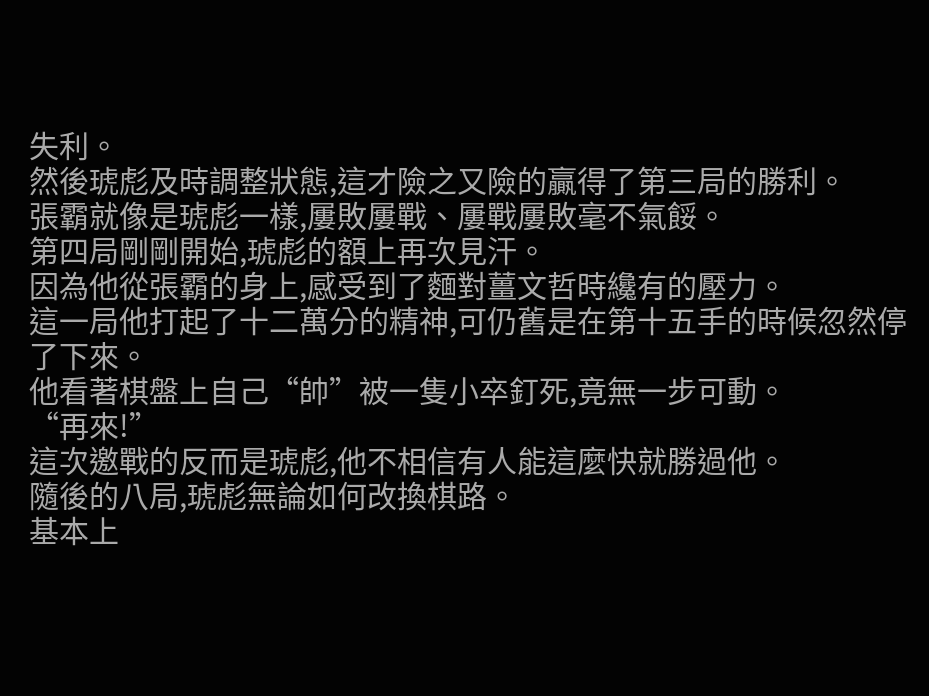失利。
然後琥彪及時調整狀態,這才險之又險的贏得了第三局的勝利。
張霸就像是琥彪一樣,屢敗屢戰、屢戰屢敗毫不氣餒。
第四局剛剛開始,琥彪的額上再次見汗。
因為他從張霸的身上,感受到了麵對薑文哲時纔有的壓力。
這一局他打起了十二萬分的精神,可仍舊是在第十五手的時候忽然停了下來。
他看著棋盤上自己“帥”被一隻小卒釘死,竟無一步可動。
“再來!”
這次邀戰的反而是琥彪,他不相信有人能這麼快就勝過他。
隨後的八局,琥彪無論如何改換棋路。
基本上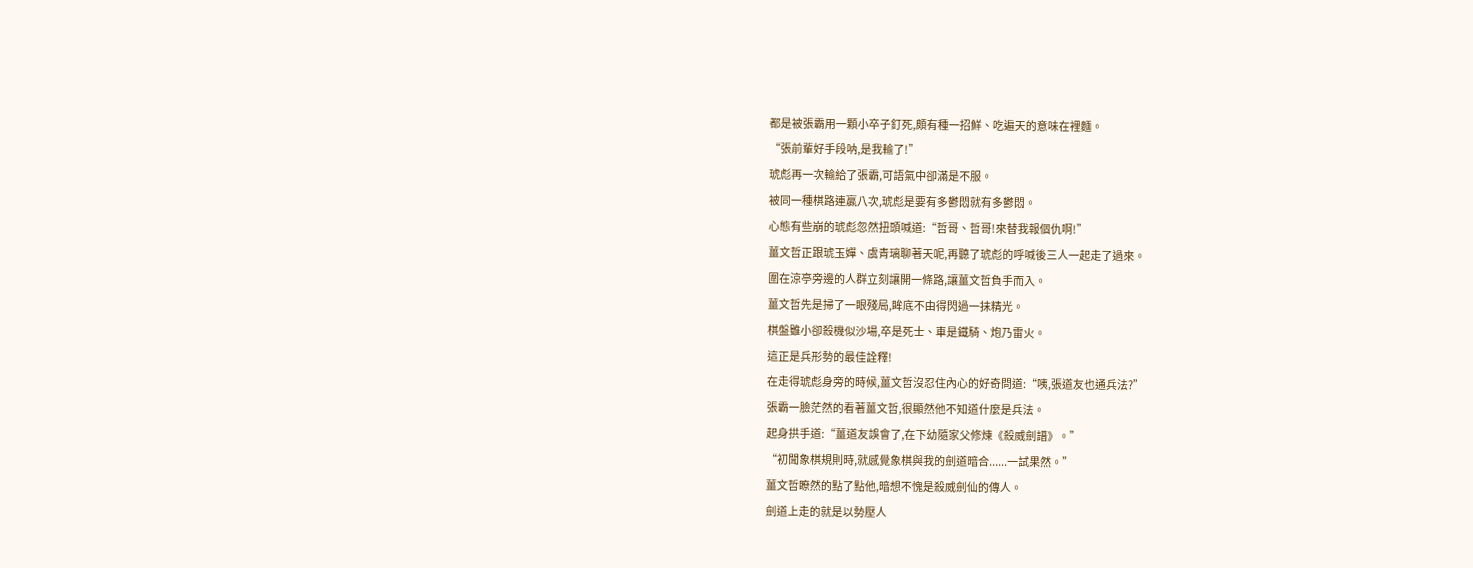都是被張霸用一顆小卒子釘死,頗有種一招鮮、吃遍天的意味在裡麵。
“張前輩好手段呐,是我輸了!”
琥彪再一次輸給了張霸,可語氣中卻滿是不服。
被同一種棋路連贏八次,琥彪是要有多鬱悶就有多鬱悶。
心態有些崩的琥彪忽然扭頭喊道:“哲哥、哲哥!來替我報個仇啊!”
薑文哲正跟琥玉嬋、虞青璃聊著天呢,再聽了琥彪的呼喊後三人一起走了過來。
圍在涼亭旁邊的人群立刻讓開一條路,讓薑文哲負手而入。
薑文哲先是掃了一眼殘局,眸底不由得閃過一抹精光。
棋盤雖小卻殺機似沙場,卒是死士、車是鐵騎、炮乃雷火。
這正是兵形勢的最佳詮釋!
在走得琥彪身旁的時候,薑文哲沒忍住內心的好奇問道:“咦,張道友也通兵法?”
張霸一臉茫然的看著薑文哲,很顯然他不知道什麼是兵法。
起身拱手道:“薑道友誤會了,在下幼隨家父修煉《殺威劍譜》。”
“初聞象棋規則時,就感覺象棋與我的劍道暗合......一試果然。”
薑文哲瞭然的點了點他,暗想不愧是殺威劍仙的傳人。
劍道上走的就是以勢壓人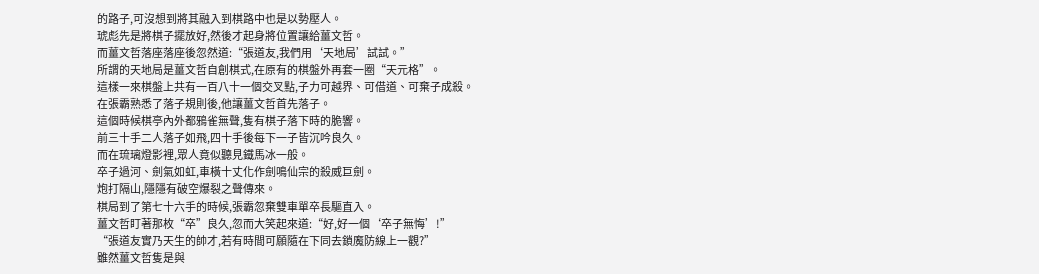的路子,可沒想到將其融入到棋路中也是以勢壓人。
琥彪先是將棋子擺放好,然後才起身將位置讓給薑文哲。
而薑文哲落座落座後忽然道:“張道友,我們用‘天地局’試試。”
所謂的天地局是薑文哲自創棋式,在原有的棋盤外再套一圈“天元格”。
這樣一來棋盤上共有一百八十一個交叉點,子力可越界、可借道、可棄子成殺。
在張霸熟悉了落子規則後,他讓薑文哲首先落子。
這個時候棋亭內外都鴉雀無聲,隻有棋子落下時的脆響。
前三十手二人落子如飛,四十手後每下一子皆沉吟良久。
而在琉璃燈影裡,眾人竟似聽見鐵馬冰一般。
卒子過河、劍氣如虹,車橫十丈化作劍鳴仙宗的殺威巨劍。
炮打隔山,隱隱有破空爆裂之聲傳來。
棋局到了第七十六手的時候,張霸忽棄雙車單卒長驅直入。
薑文哲盯著那枚“卒”良久,忽而大笑起來道:“好,好一個‘卒子無悔’!”
“張道友實乃天生的帥才,若有時間可願隨在下同去鎖魔防線上一觀?”
雖然薑文哲隻是與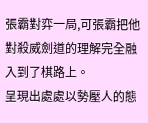張霸對弈一局,可張霸把他對殺威劍道的理解完全融入到了棋路上。
呈現出處處以勢壓人的態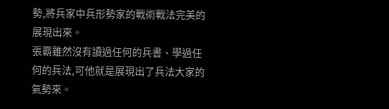勢,將兵家中兵形勢家的戰術戰法完美的展現出來。
張霸雖然沒有讀過任何的兵書、學過任何的兵法,可他就是展現出了兵法大家的氣勢來。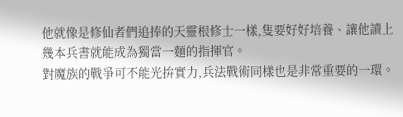他就像是修仙者們追捧的天靈根修士一樣,隻要好好培養、讓他讀上幾本兵書就能成為獨當一麵的指揮官。
對魔族的戰爭可不能光拚實力,兵法戰術同樣也是非常重要的一環。